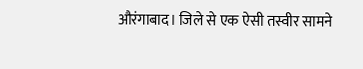औरंगाबाद। जिले से एक ऐसी तस्वीर सामने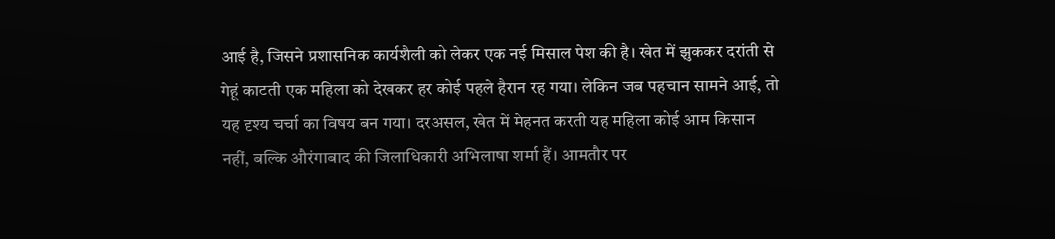आई है, जिसने प्रशासनिक कार्यशैली को लेकर एक नई मिसाल पेश की है। खेत में झुककर दरांती से गेहूं काटती एक महिला को देखकर हर कोई पहले हैरान रह गया। लेकिन जब पहचान सामने आई, तो यह दृश्य चर्चा का विषय बन गया। दरअसल, खेत में मेहनत करती यह महिला कोई आम किसान नहीं, बल्कि औरंगाबाद की जिलाधिकारी अभिलाषा शर्मा हैं। आमतौर पर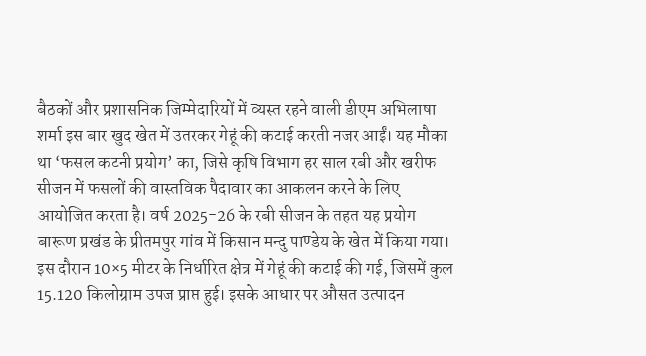बैठकों और प्रशासनिक जिम्मेदारियों में व्यस्त रहने वाली डीएम अभिलाषा शर्मा इस बार खुद खेत में उतरकर गेहूं की कटाई करती नजर आईं। यह मौका था ‘फसल कटनी प्रयोग’ का, जिसे कृषि विभाग हर साल रबी और खरीफ सीजन में फसलों की वास्तविक पैदावार का आकलन करने के लिए आयोजित करता है। वर्ष 2025-26 के रबी सीजन के तहत यह प्रयोग बारूण प्रखंड के प्रीतमपुर गांव में किसान मन्दु पाण्डेय के खेत में किया गया। इस दौरान 10×5 मीटर के निर्धारित क्षेत्र में गेहूं की कटाई की गई, जिसमें कुल 15.120 किलोग्राम उपज प्राप्त हुई। इसके आधार पर औसत उत्पादन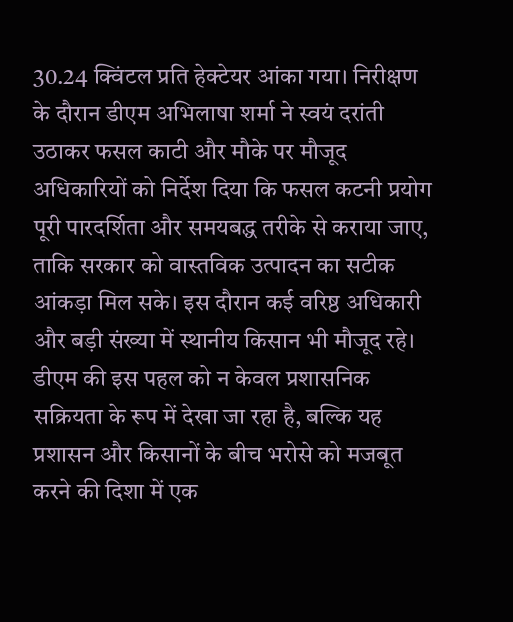30.24 क्विंटल प्रति हेक्टेयर आंका गया। निरीक्षण के दौरान डीएम अभिलाषा शर्मा ने स्वयं दरांती उठाकर फसल काटी और मौके पर मौजूद अधिकारियों को निर्देश दिया कि फसल कटनी प्रयोग पूरी पारदर्शिता और समयबद्ध तरीके से कराया जाए, ताकि सरकार को वास्तविक उत्पादन का सटीक आंकड़ा मिल सके। इस दौरान कई वरिष्ठ अधिकारी और बड़ी संख्या में स्थानीय किसान भी मौजूद रहे। डीएम की इस पहल को न केवल प्रशासनिक सक्रियता के रूप में देखा जा रहा है, बल्कि यह प्रशासन और किसानों के बीच भरोसे को मजबूत करने की दिशा में एक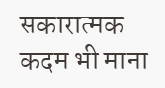सकारात्मक कदम भी माना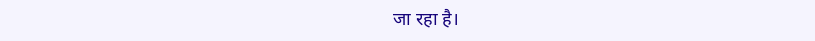जा रहा है।